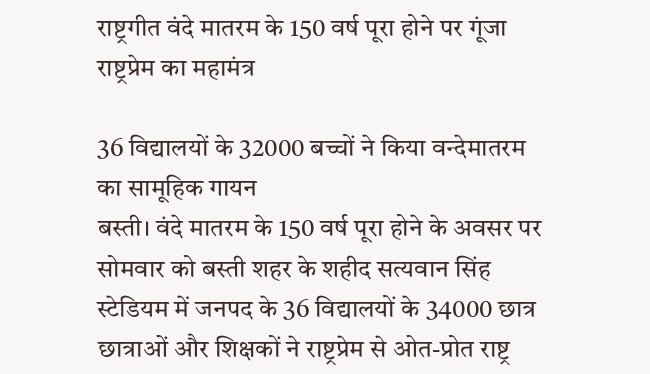राष्ट्रगीत वंदे मातरम के 150 वर्ष पूरा होने पर गूंजा राष्ट्रप्रेम का महामंत्र

36 विद्यालयों के 32000 बच्चों ने किया वन्देमातरम का सामूहिक गायन
बस्ती। वंदे मातरम के 150 वर्ष पूरा होने के अवसर पर सोमवार को बस्ती शहर के शहीद सत्यवान सिंह स्टेडियम में जनपद के 36 विद्यालयों के 34000 छात्र छात्राओं और शिक्षकों ने राष्ट्रप्रेम से ओत-प्रोत राष्ट्र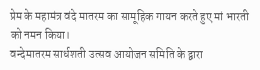प्रेम के महामंत्र वंदे मातरम का सामूहिक गायन करते हुए मां भारती को नमन किया।
वन्देमातरम सार्धशती उत्सव आयोजन समिति के द्वारा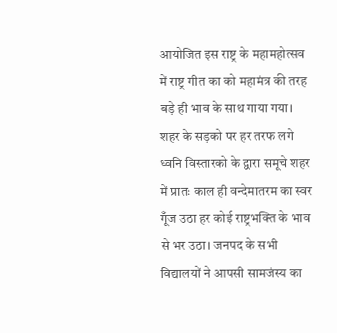आयोजित इस राष्ट्र के महामहोत्सव में राष्ट्र गीत का को महामंत्र की तरह बड़े ही भाव के साथ गाया गया। शहर के सड़को पर हर तरफ लगे ध्वनि विस्तारको के द्वारा समूचे शहर में प्रातः काल ही वन्देमातरम का स्वर गूँज उठा हर कोई राष्ट्रभक्ति के भाव से भर उठा। जनपद के सभी विद्यालयों ने आपसी सामजंस्य का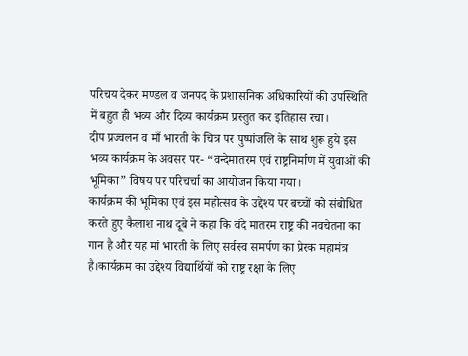परिचय देकर मण्डल व जनपद के प्रशासनिक अधिकारियों की उपस्थिति में बहुत ही भव्य और दिव्य कार्यक्रम प्रस्तुत कर इतिहास रचा।
दीप प्रज्वलन व माँ भारती के चित्र पर पुष्पांजलि के साथ शुरू हुये इस भव्य कार्यक्रम के अवसर पर- “वन्देमातरम एवं राष्ट्रनिर्माण में युवाओं की भूमिका” विषय पर परिचर्चा का आयोजन किया गया।
कार्यक्रम की भूमिका एवं इस महोत्सव के उद्देश्य पर बच्चों को संबोधित करते हुए कैलाश नाथ दूबे ने कहा कि वंदे मातरम राष्ट्र की नवचेतना का गान है और यह मां भारती के लिए सर्वस्व समर्पण का प्रेरक महामंत्र है।कार्यक्रम का उद्देश्य विद्यार्थियों को राष्ट्र रक्षा के लिए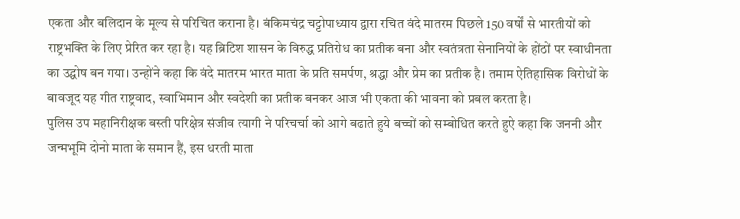एकता और बलिदान के मूल्य से परिचित कराना है। बंकिमचंद्र चट्टोपाध्याय द्वारा रचित वंदे मातरम पिछले 150 वर्षों से भारतीयों को राष्ट्रभक्ति के लिए प्रेरित कर रहा है। यह ब्रिटिश शासन के विरुद्ध प्रतिरोध का प्रतीक बना और स्वतंत्रता सेनानियों के होंठों पर स्वाधीनता का उद्घोष बन गया। उन्होंने कहा कि वंदे मातरम भारत माता के प्रति समर्पण, श्रद्धा और प्रेम का प्रतीक है। तमाम ऐतिहासिक विरोधों के बावजूद यह गीत राष्ट्रवाद, स्वाभिमान और स्वदेशी का प्रतीक बनकर आज भी एकता की भावना को प्रबल करता है।
पुलिस उप महानिरीक्षक बस्ती परिक्षेत्र संजीव त्यागी ने परिचर्चा को आगे बढाते हुये बच्चों को सम्बोधित करते हुऐ कहा कि जननी और जन्मभूमि दोनो माता के समान हैं, इस धरती माता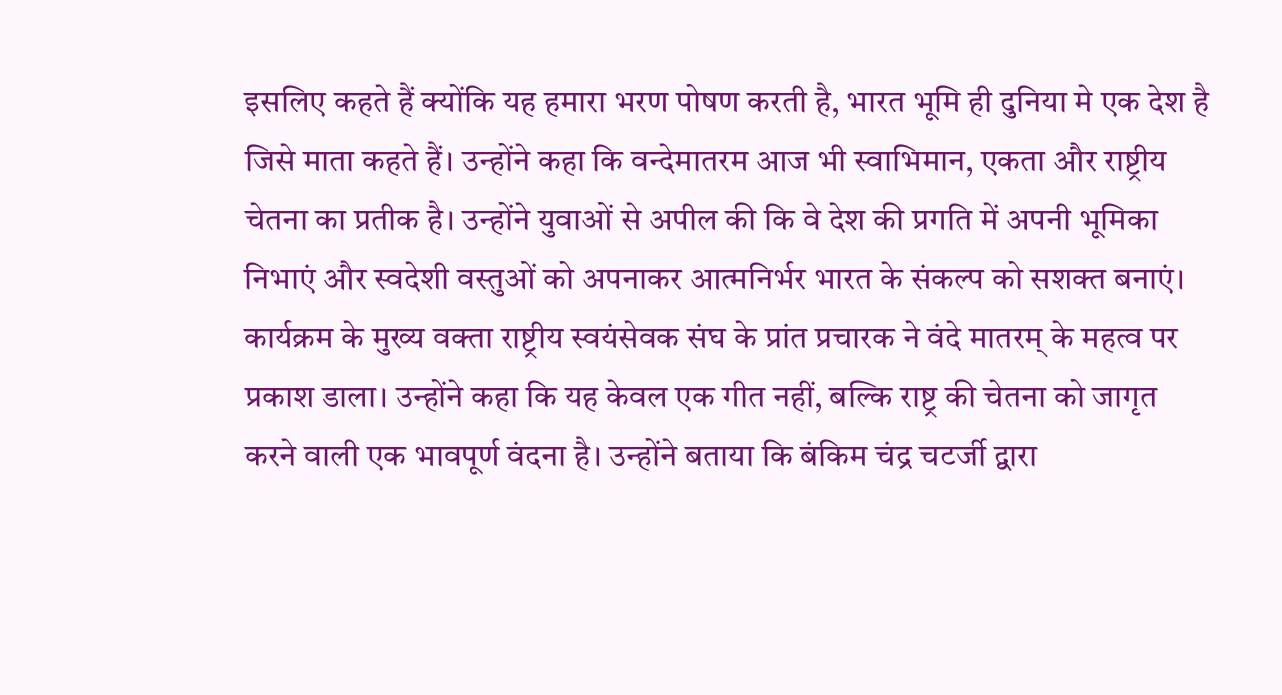इसलिए कहते हैं क्योंकि यह हमारा भरण पोषण करती है, भारत भूमि ही दुनिया मे एक देश है जिसे माता कहते हैं। उन्होंने कहा कि वन्देमातरम आज भी स्वाभिमान, एकता और राष्ट्रीय चेतना का प्रतीक है। उन्होंने युवाओं से अपील की कि वे देश की प्रगति में अपनी भूमिका निभाएं और स्वदेशी वस्तुओं को अपनाकर आत्मनिर्भर भारत के संकल्प को सशक्त बनाएं।
कार्यक्रम के मुख्य वक्ता राष्ट्रीय स्वयंसेवक संघ के प्रांत प्रचारक ने वंदे मातरम् के महत्व पर प्रकाश डाला। उन्होंने कहा कि यह केवल एक गीत नहीं, बल्कि राष्ट्र की चेतना को जागृत करने वाली एक भावपूर्ण वंदना है। उन्होंने बताया कि बंकिम चंद्र चटर्जी द्वारा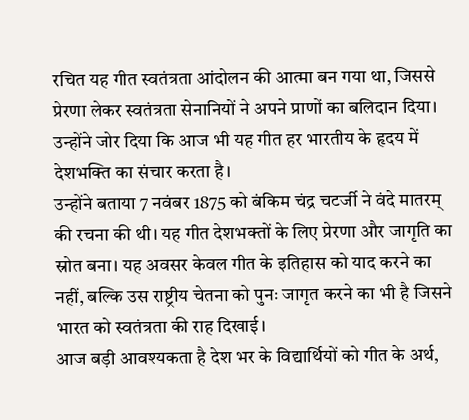रचित यह गीत स्वतंत्रता आंदोलन की आत्मा बन गया था, जिससे प्रेरणा लेकर स्वतंत्रता सेनानियों ने अपने प्राणों का बलिदान दिया। उन्होंने जोर दिया कि आज भी यह गीत हर भारतीय के हृदय में देशभक्ति का संचार करता है।
उन्होंने बताया 7 नवंबर 1875 को बंकिम चंद्र चटर्जी ने वंदे मातरम् की रचना की थी। यह गीत देशभक्तों के लिए प्रेरणा और जागृति का स्रोत बना। यह अवसर केवल गीत के इतिहास को याद करने का नहीं, बल्कि उस राष्ट्रीय चेतना को पुनः जागृत करने का भी है जिसने भारत को स्वतंत्रता की राह दिखाई।
आज बड़ी आवश्यकता है देश भर के विद्यार्थियों को गीत के अर्थ,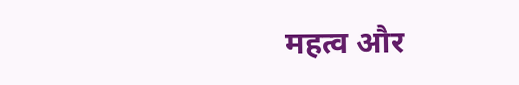महत्व और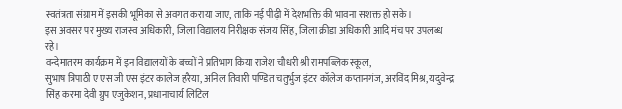स्वतंत्रता संग्राम में इसकी भूमिका से अवगत कराया जाए, ताकि नई पीढ़ी में देशभक्ति की भावना सशक्त हो सके।
इस अवसर पर मुख्य राजस्व अधिकारी, जिला विद्यालय निरीक्षक संजय सिंह, जिला क्रीडा अधिकारी आदि मंच पर उपलब्ध रहे।
वन्देमातरम कार्यक्रम में इन विद्यालयों के बच्चों ने प्रतिभाग किया राजेश चौधरी श्री रामपब्लिक स्कूल,
सुभाष त्रिपाठी ए एस जी एस इंटर कालेज हरैया, अनिल तिवारी पण्डित चतुर्भुज इंटर कॉलेज कप्तानगंज, अरविंद मिश्र, यदुवेन्द्र सिंह करमा देवी ग्रुप एजुकेशन, प्रधानाचार्य लिटिल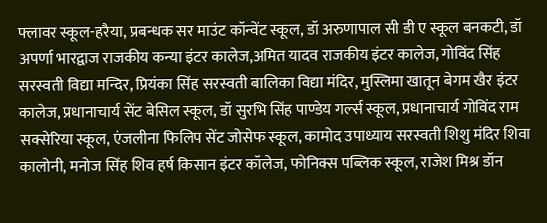फ्लावर स्कूल-हरैया, प्रबन्धक सर माउंट कॉन्वेंट स्कूल, डॉ अरुणापाल सी डी ए स्कूल बनकटी, डॉ अपर्णा भारद्वाज राजकीय कन्या इंटर कालेज,अमित यादव राजकीय इंटर कालेज, गोविंद सिंह सरस्वती विद्या मन्दिर, प्रियंका सिंह सरस्वती बालिका विद्या मंदिर, मुस्लिमा खातून बेगम खैर इंटर कालेज, प्रधानाचार्य सेंट बेसिल स्कूल, डॉ सुरभि सिंह पाण्डेय गर्ल्स स्कूल, प्रधानाचार्य गोविंद राम सक्सेरिया स्कूल, एंजलीना फिलिप सेंट जोसेफ स्कूल, कामोद उपाध्याय सरस्वती शिशु मंदिर शिवा कालोनी, मनोज सिंह शिव हर्ष किसान इंटर कॉलेज, फोनिक्स पब्लिक स्कूल, राजेश मिश्र डॉन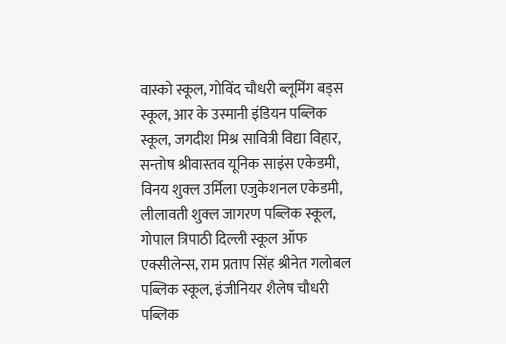वास्को स्कूल, गोविंद चौधरी ब्लूमिंग बड्स स्कूल, आर के उस्मानी इंडियन पब्लिक स्कूल, जगदीश मिश्र सावित्री विद्या विहार, सन्तोष श्रीवास्तव यूनिक साइंस एकेडमी, विनय शुक्ल उर्मिला एजुकेशनल एकेडमी, लीलावती शुक्ल जागरण पब्लिक स्कूल, गोपाल त्रिपाठी दिल्ली स्कूल ऑफ एक्सीलेन्स, राम प्रताप सिंह श्रीनेत गलोबल पब्लिक स्कूल, इंजीनियर शैलेष चौधरी पब्लिक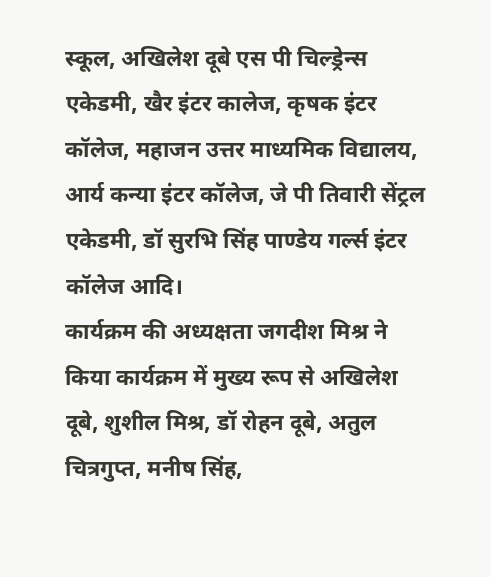स्कूल, अखिलेश दूबे एस पी चिल्ड्रेन्स एकेडमी, खैर इंटर कालेज, कृषक इंटर कॉलेज, महाजन उत्तर माध्यमिक विद्यालय, आर्य कन्या इंटर कॉलेज, जे पी तिवारी सेंट्रल एकेडमी, डॉ सुरभि सिंह पाण्डेय गर्ल्स इंटर कॉलेज आदि।
कार्यक्रम की अध्यक्षता जगदीश मिश्र ने किया कार्यक्रम में मुख्य रूप से अखिलेश दूबे, शुशील मिश्र, डॉ रोहन दूबे, अतुल चित्रगुप्त, मनीष सिंह,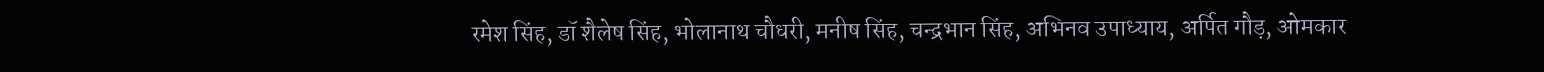रमेश सिंह, डॉ शैलेष सिंह, भोलानाथ चौधरी, मनीष सिंह, चन्द्रभान सिंह, अभिनव उपाध्याय, अर्पित गौड़, ओमकार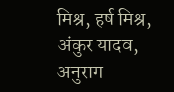मिश्र, हर्ष मिश्र, अंकुर यादव, अनुराग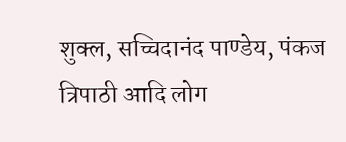शुक्ल, सच्चिदानंद पाण्डेय, पंकज त्रिपाठी आदि लोग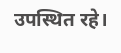उपस्थित रहे।